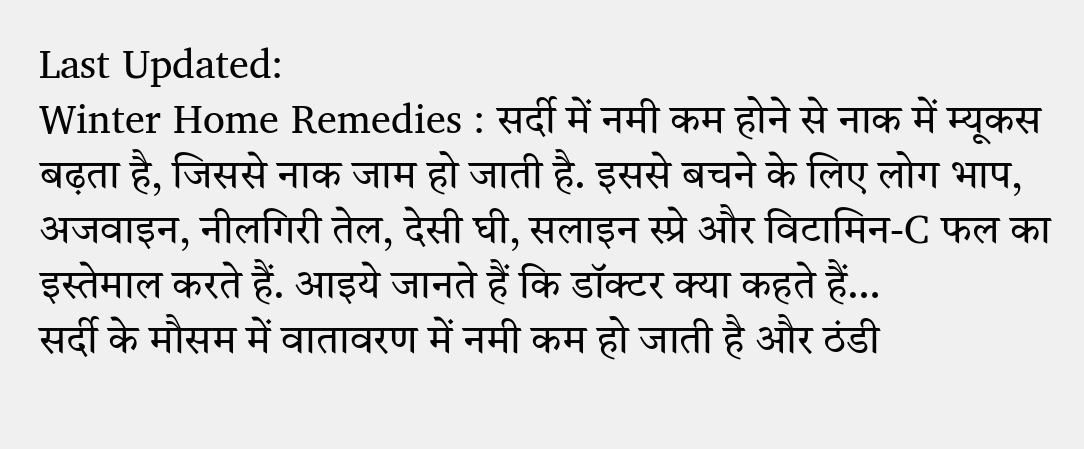Last Updated:
Winter Home Remedies : सर्दी में नमी कम होने से नाक में म्यूकस बढ़ता है, जिससे नाक जाम हो जाती है. इससे बचने के लिए लोग भाप, अजवाइन, नीलगिरी तेल, देसी घी, सलाइन स्प्रे और विटामिन-C फल का इस्तेमाल करते हैं. आइये जानते हैं कि डॉक्टर क्या कहते हैं…
सर्दी के मौसम में वातावरण में नमी कम हो जाती है और ठंडी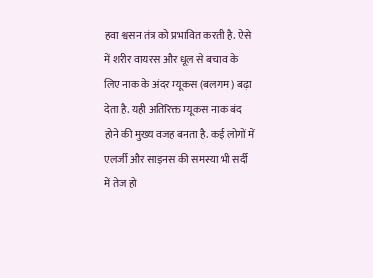हवा श्वसन तंत्र को प्रभावित करती है. ऐसे में शरीर वायरस और धूल से बचाव के लिए नाक के अंदर म्यूकस (बलगम) बढ़ा देता है. यही अतिरिक्त म्यूकस नाक बंद होने की मुख्य वजह बनता है. कई लोगों में एलर्जी और साइनस की समस्या भी सर्दी में तेज हो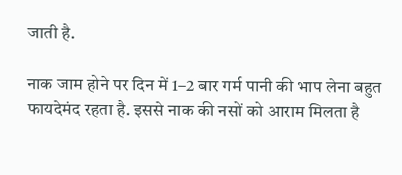जाती है.

नाक जाम होने पर दिन में 1–2 बार गर्म पानी की भाप लेना बहुत फायदेमंद रहता है. इससे नाक की नसों को आराम मिलता है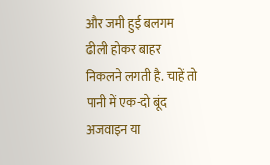और जमी हुई बलगम ढीली होकर बाहर निकलने लगती है. चाहें तो पानी में एक-दो बूंद अजवाइन या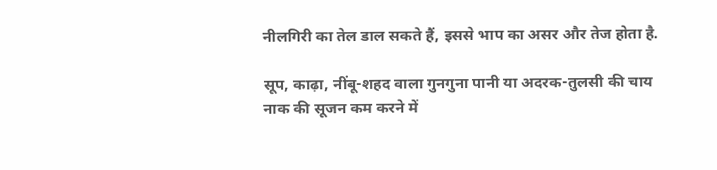नीलगिरी का तेल डाल सकते हैं, इससे भाप का असर और तेज होता है.

सूप, काढ़ा, नींबू-शहद वाला गुनगुना पानी या अदरक-तुलसी की चाय नाक की सूजन कम करने में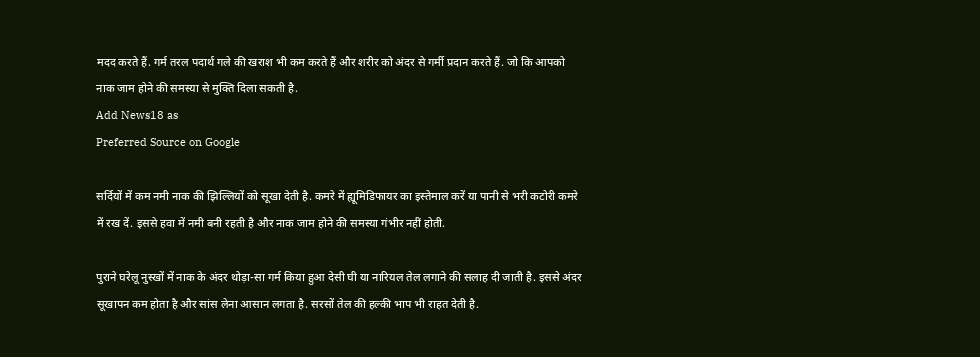मदद करते हैं. गर्म तरल पदार्थ गले की खराश भी कम करते हैं और शरीर को अंदर से गर्मी प्रदान करते हैं. जो कि आपको नाक जाम होने की समस्या से मुक्ति दिला सकती है.
Add News18 as
Preferred Source on Google

सर्दियों में कम नमी नाक की झिल्लियों को सूखा देती है. कमरे में ह्यूमिडिफायर का इस्तेमाल करें या पानी से भरी कटोरी कमरे में रख दें. इससे हवा में नमी बनी रहती है और नाक जाम होने की समस्या गंभीर नहीं होती.

पुराने घरेलू नुस्खों में नाक के अंदर थोड़ा-सा गर्म किया हुआ देसी घी या नारियल तेल लगाने की सलाह दी जाती है. इससे अंदर सूखापन कम होता है और सांस लेना आसान लगता है. सरसों तेल की हल्की भाप भी राहत देती है.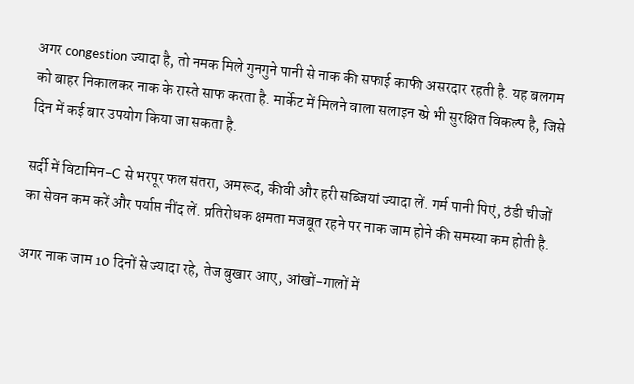अगर congestion ज्यादा है, तो नमक मिले गुनगुने पानी से नाक की सफाई काफी असरदार रहती है. यह बलगम को बाहर निकालकर नाक के रास्ते साफ करता है. मार्केट में मिलने वाला सलाइन स्प्रे भी सुरक्षित विकल्प है, जिसे दिन में कई बार उपयोग किया जा सकता है.

सर्दी में विटामिन-C से भरपूर फल संतरा, अमरूद, कीवी और हरी सब्जियां ज्यादा लें. गर्म पानी पिएं, ठंडी चीजों का सेवन कम करें और पर्याप्त नींद लें. प्रतिरोधक क्षमता मजबूत रहने पर नाक जाम होने की समस्या कम होती है.

अगर नाक जाम 10 दिनों से ज्यादा रहे, तेज बुखार आए, आंखों-गालों में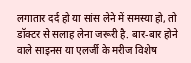लगातार दर्द हो या सांस लेने में समस्या हो, तो डॉक्टर से सलाह लेना जरूरी है. बार-बार होने वाले साइनस या एलर्जी के मरीज विशेष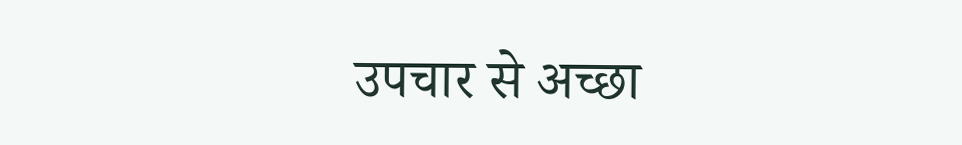उपचार से अच्छा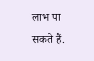लाभ पा सकते हैं.